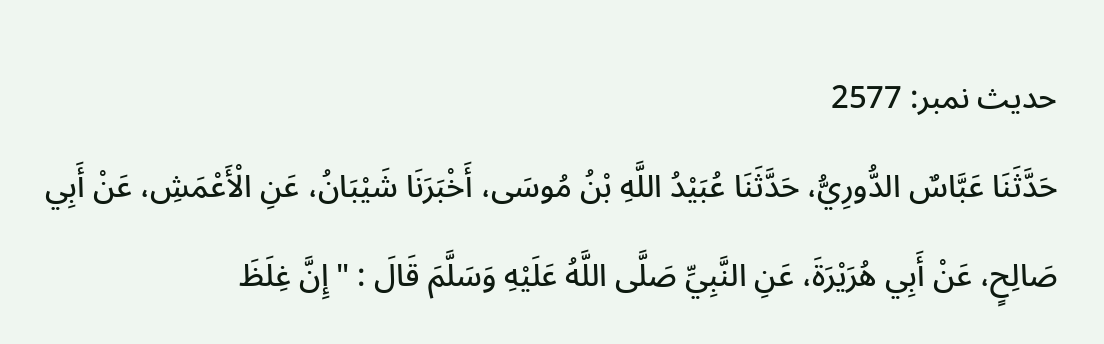حدیث نمبر: 2577
حَدَّثَنَا عَبَّاسٌ الدُّورِيُّ، حَدَّثَنَا عُبَيْدُ اللَّهِ بْنُ مُوسَى، أَخْبَرَنَا شَيْبَانُ، عَنِ الْأَعْمَشِ، عَنْ أَبِي صَالِحٍ، عَنْ أَبِي هُرَيْرَةَ، عَنِ النَّبِيِّ صَلَّى اللَّهُ عَلَيْهِ وَسَلَّمَ قَالَ : " إِنَّ غِلَظَ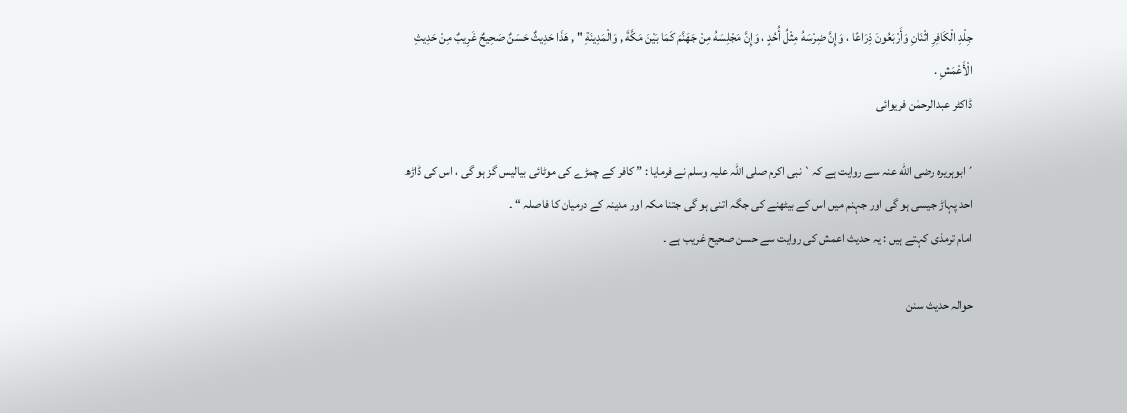جِلْدِ الْكَافِرِ اثْنَانِ وَأَرْبَعُونَ ذِرَاعًا ، وَإِنَّ ضِرْسَهُ مِثْلُ أُحُدٍ ، وَإِنَّ مَجْلِسَهُ مِنْ جَهَنَّمَ كَمَا بَيْنَ مَكَّةَ , وَالْمَدِينَةِ " , هَذَا حَدِيثٌ حَسَنٌ صَحِيحٌ غَرِيبٌ مِنْ حَدِيثِ الْأَعْمَشِ .
ڈاکٹر عبدالرحمٰن فریوائی

´ابوہریرہ رضی الله عنہ سے روایت ہے کہ` نبی اکرم صلی اللہ علیہ وسلم نے فرمایا : ” کافر کے چمڑے کی موٹائی بیالیس گز ہو گی ، اس کی ڈاڑھ احد پہاڑ جیسی ہو گی اور جہنم میں اس کے بیٹھنے کی جگہ اتنی ہو گی جتنا مکہ اور مدینہ کے درمیان کا فاصلہ “ ۔
امام ترمذی کہتے ہیں : یہ حدیث اعمش کی روایت سے حسن صحیح غریب ہے ۔

حوالہ حدیث سنن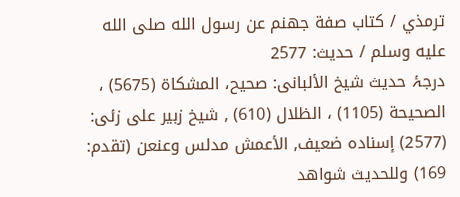ترمذي / كتاب صفة جهنم عن رسول الله صلى الله عليه وسلم / حدیث: 2577
درجۂ حدیث شیخ الألبانی: صحيح، المشكاة (5675) ، الصحيحة (1105) ، الظلال (610) , شیخ زبیر علی زئی: (2577) إسناده ضعيف, الأعمش مدلس وعنعن (تقدم: 169) وللحديث شواهد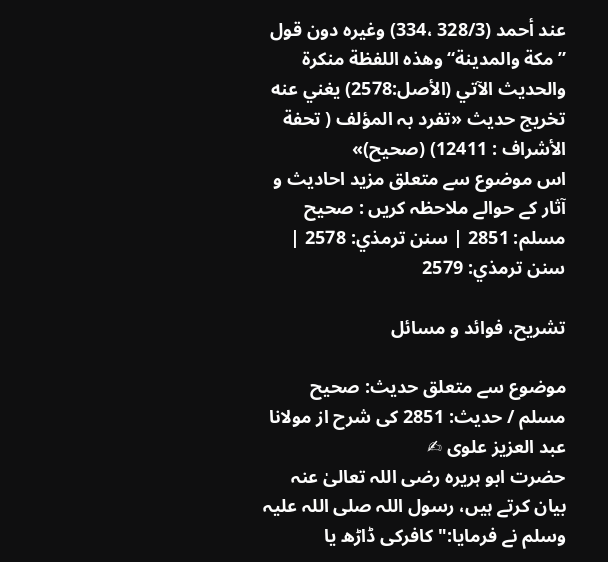عند أحمد (328/3 ،334) وغيره دون قول ”مكة والمدينة“ وهذه اللفظة منكرة والحديث الآتي (الأصل:2578) يغني عنه
تخریج حدیث «تفرد بہ المؤلف ( تحفة الأشراف : 12411) (صحیح)»
اس موضوع سے متعلق مزید احادیث و آثار کے حوالے ملاحظہ کریں : صحيح مسلم: 2851 | سنن ترمذي: 2578 | سنن ترمذي: 2579

تشریح، فوائد و مسائل

موضوع سے متعلق حدیث: صحيح مسلم / حدیث: 2851 کی شرح از مولانا عبد العزیز علوی ✍
حضرت ابو ہریرہ رضی اللہ تعالیٰ عنہ بیان کرتے ہیں، رسول اللہ صلی اللہ علیہ وسلم نے فرمایا:" کافرکی ڈاڑھ یا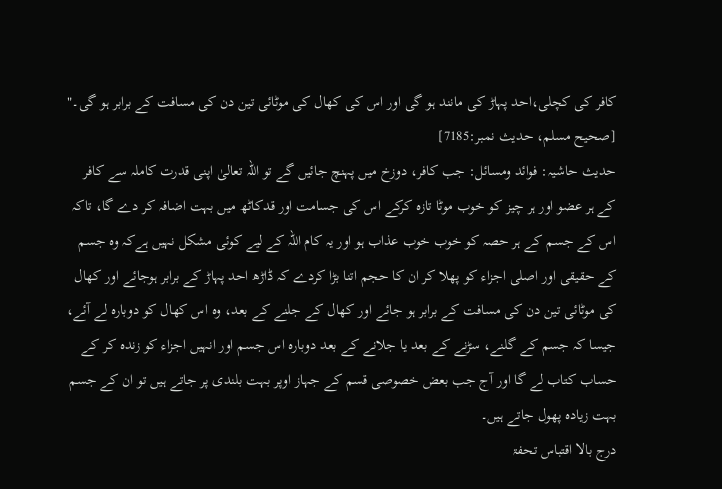کافر کی کچلی،احد پہاڑ کی مانند ہو گی اور اس کی کھال کی موٹائی تین دن کی مسافت کے برابر ہو گی۔" [صحيح مسلم، حديث نمبر:7185]
حدیث حاشیہ: فوائد ومسائل: جب کافر، دوزخ میں پہنچ جائیں گے تو اللہ تعالیٰ اپنی قدرت کاملہ سے کافر کے ہر عضو اور ہر چیز کو خوب موٹا تازہ کرکے اس کی جسامت اور قدکاٹھ میں بہت اضافہ کر دے گا، تاکہ اس کے جسم کے ہر حصہ کو خوب خوب عذاب ہو اور یہ کام اللہ کے لیے کوئی مشکل نہیں ہےکہ وہ جسم کے حقیقی اور اصلی اجزاء کو پھلا کر ان کا حجم اتنا بڑا کردے کہ ڈاڑھ احد پہاڑ کے برابر ہوجائے اور کھال کی موٹائی تین دن کی مسافت کے برابر ہو جائے اور کھال کے جلنے کے بعد، وہ اس کھال کو دوبارہ لے آئے، جیسا کہ جسم کے گلنے، سڑنے کے بعد یا جلانے کے بعد دوبارہ اس جسم اور انہیں اجزاء کو زندہ کر کے حساب کتاب لے گا اور آج جب بعض خصوصی قسم کے جہاز اوپر بہت بلندی پر جاتے ہیں تو ان کے جسم بہت زیادہ پھول جاتے ہیں۔
درج بالا اقتباس تحفۃ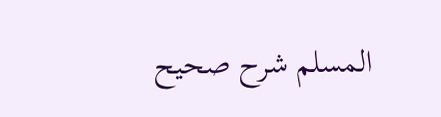المسلم شرح صحیح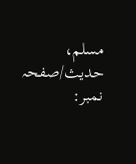مسلم، حدیث/صفحہ نمبر: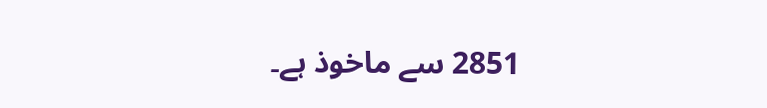2851 سے ماخوذ ہے۔